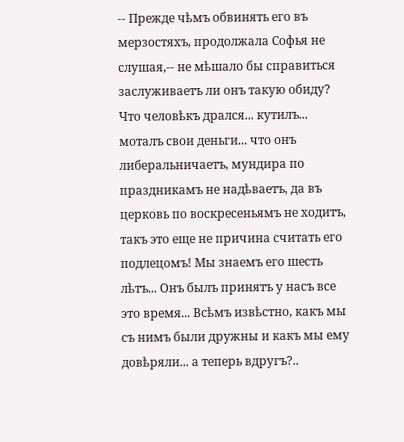-- Прежде чѣмъ обвинять его въ мерзостяхъ, продолжала Софья не слушая,-- не мѣшало бы справиться заслуживаетъ ли онъ такую обиду? Что человѣкъ дрался... кутилъ... моталъ свои деньги... что онъ либеральничаетъ, мундира по праздникамъ не надѣваетъ, да въ церковь по воскресеньямъ не ходитъ, такъ это еще не причина считать его подлецомъ! Мы знаемъ его шесть лѣтъ... Онъ былъ принятъ у насъ все это время... Всѣмъ извѣстно, какъ мы съ нимъ были дружны и какъ мы ему довѣряли... а теперь вдругъ?..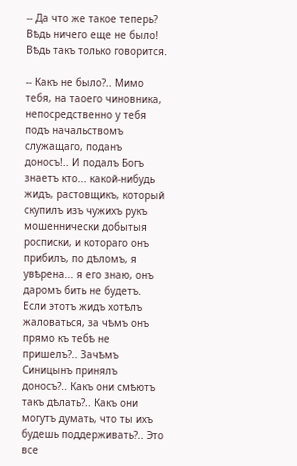-- Да что же такое теперь? Вѣдь ничего еще не было! Вѣдь такъ только говорится.

-- Какъ не было?.. Мимо тебя, на таоего чиновника, непосредственно у тебя подъ начальствомъ служащаго, поданъ доносъ!.. И подалъ Богъ знаетъ кто... какой-нибудь жидъ, растовщикъ, который скупилъ изъ чужихъ рукъ мошеннически добытыя росписки, и котораго онъ прибилъ, по дѣломъ, я увѣрена... я его знаю, онъ даромъ бить не будетъ. Если этотъ жидъ хотѣлъ жаловаться, за чѣмъ онъ прямо къ тебѣ не пришелъ?.. Зачѣмъ Синицынъ принялъ доносъ?.. Какъ они смѣютъ такъ дѣлать?.. Какъ они могутъ думать, что ты ихъ будешь поддерживать?.. Это все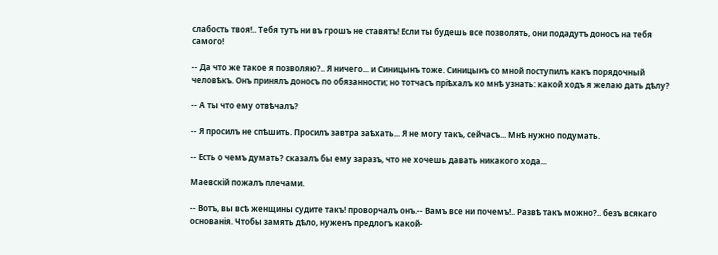слабость твоя!.. Тебя тутъ ни въ грошъ не ставятъ! Если ты будешь все позволять, они подадутъ доносъ на тебя самого!

-- Да что же такое я позволяю?.. Я ничего... и Синицынъ тоже. Синицынъ со мной поступилъ какъ порядочный человѣкъ. Онъ принялъ доносъ по обязанности; но тотчасъ пріѣхалъ ко мнѣ узнать: какой ходъ я желаю дать дѣлу?

-- А ты что ему отвѣчалъ?

-- Я просилъ не спѣшить. Просилъ завтра заѣхать... Я не могу такъ, сейчасъ... Мнѣ нужно подумать.

-- Есть о чемъ думать? сказалъ бы ему заразъ, что не хочешь давать никакого хода...

Маевскій пожалъ плечами.

-- Вотъ, вы всѣ женщины судите такъ! проворчалъ онъ.-- Вамъ все ни почемъ!.. Развѣ такъ можно?.. безъ всякаго основанія. Чтобы замять дѣло, нуженъ предлогъ какой-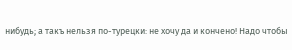нибудь; а такъ нельзя по-турецки: не хочу да и кончено! Надо чтобы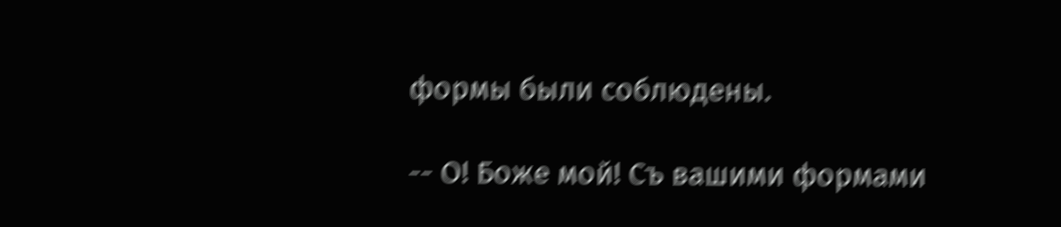формы были соблюдены.

-- О! Боже мой! Съ вашими формами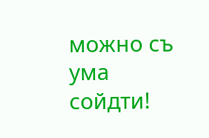можно съ ума сойдти!